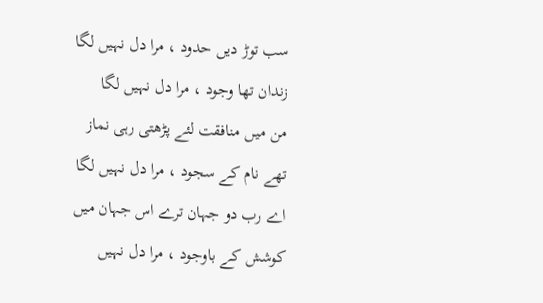سب توڑ دیں حدود ، مرا دل نہیں لگا
زندان تھا وجود ، مرا دل نہیں لگا
من میں منافقت لئے پڑھتی رہی نماز
تھے نام کے سجود ، مرا دل نہیں لگا
اے رب دو جہان ترے اس جہان میں
کوشش کے باوجود ، مرا دل نہیں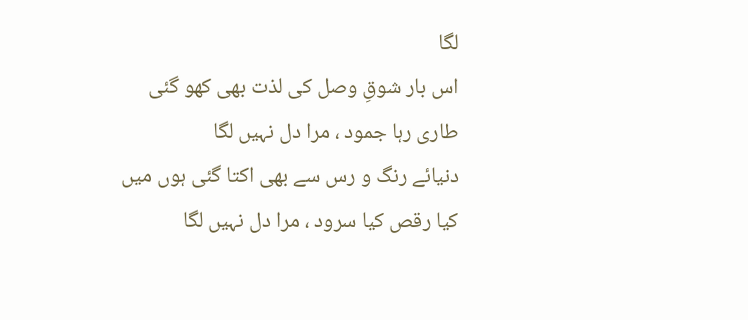لگا
اس بار شوقِ وصل کی لذت بھی کھو گئی
طاری رہا جمود ، مرا دل نہیں لگا
دنیائے رنگ و رس سے بھی اکتا گئی ہوں میں
کیا رقص کیا سرود ، مرا دل نہیں لگا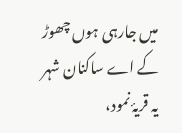میں جارہی ہوں چھوڑ کے اے ساکنان شہر
یہ قریۂ نمود،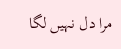مرا دل نہیں لگا